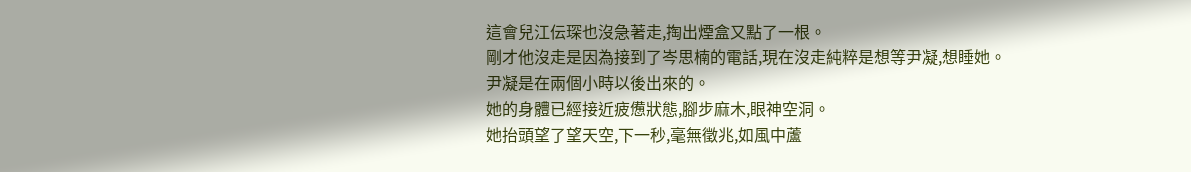這會兒江伝琛也沒急著走,掏出煙盒又點了一根。
剛才他沒走是因為接到了岑思楠的電話,現在沒走純粹是想等尹凝,想睡她。
尹凝是在兩個小時以後出來的。
她的身體已經接近疲憊狀態,腳步麻木,眼神空洞。
她抬頭望了望天空,下一秒,毫無徵兆,如風中蘆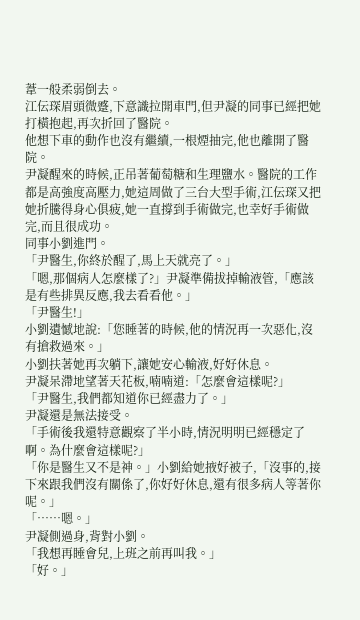葦一般柔弱倒去。
江伝琛眉頭微蹙,下意識拉開車門,但尹凝的同事已經把她打橫抱起,再次折回了醫院。
他想下車的動作也沒有繼續,一根煙抽完,他也離開了醫院。
尹凝醒來的時候,正吊著葡萄糖和生理鹽水。醫院的工作都是高強度高壓力,她這周做了三台大型手術,江伝琛又把她折騰得身心俱疲,她一直撐到手術做完,也幸好手術做完,而且很成功。
同事小劉進門。
「尹醫生,你終於醒了,馬上天就亮了。」
「嗯,那個病人怎麼樣了?」尹凝準備拔掉輸液管,「應該是有些排異反應,我去看看他。」
「尹醫生!」
小劉遺憾地說:「您睡著的時候,他的情況再一次惡化,沒有搶救過來。」
小劉扶著她再次躺下,讓她安心輸液,好好休息。
尹凝呆滯地望著天花板,喃喃道:「怎麼會這樣呢?」
「尹醫生,我們都知道你已經盡力了。」
尹凝還是無法接受。
「手術後我還特意觀察了半小時,情況明明已經穩定了啊。為什麼會這樣呢?」
「你是醫生又不是神。」小劉給她掖好被子,「沒事的,接下來跟我們沒有關係了,你好好休息,還有很多病人等著你呢。」
「……嗯。」
尹凝側過身,背對小劉。
「我想再睡會兒,上班之前再叫我。」
「好。」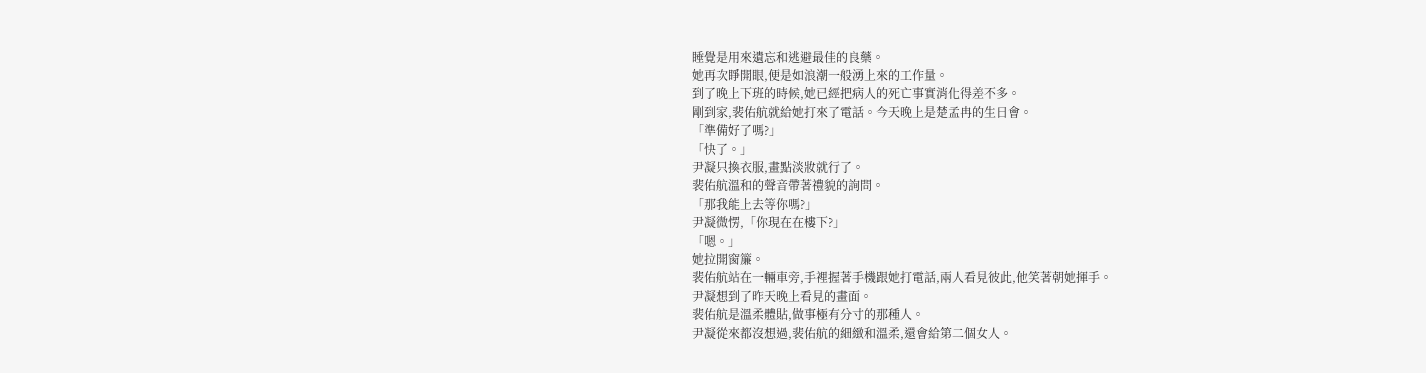睡覺是用來遺忘和逃避最佳的良藥。
她再次睜開眼,便是如浪潮一般湧上來的工作量。
到了晚上下班的時候,她已經把病人的死亡事實消化得差不多。
剛到家,裴佑航就給她打來了電話。今天晚上是楚孟冉的生日會。
「準備好了嗎?」
「快了。」
尹凝只換衣服,畫點淡妝就行了。
裴佑航溫和的聲音帶著禮貌的詢問。
「那我能上去等你嗎?」
尹凝微愣,「你現在在樓下?」
「嗯。」
她拉開窗簾。
裴佑航站在一輛車旁,手裡握著手機跟她打電話,兩人看見彼此,他笑著朝她揮手。
尹凝想到了昨天晚上看見的畫面。
裴佑航是溫柔體貼,做事極有分寸的那種人。
尹凝從來都沒想過,裴佑航的細緻和溫柔,還會給第二個女人。